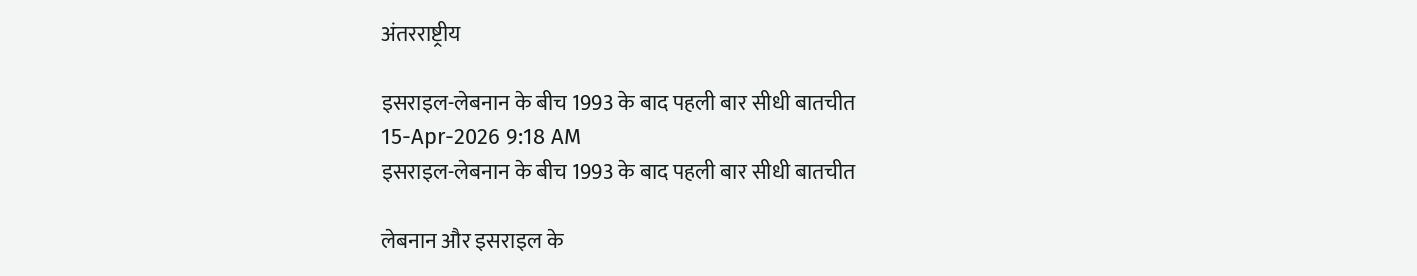अंतरराष्ट्रीय

इसराइल-लेबनान के बीच 1993 के बाद पहली बार सीधी बातचीत
15-Apr-2026 9:18 AM
इसराइल-लेबनान के बीच 1993 के बाद पहली बार सीधी बातचीत

लेबनान और इसराइल के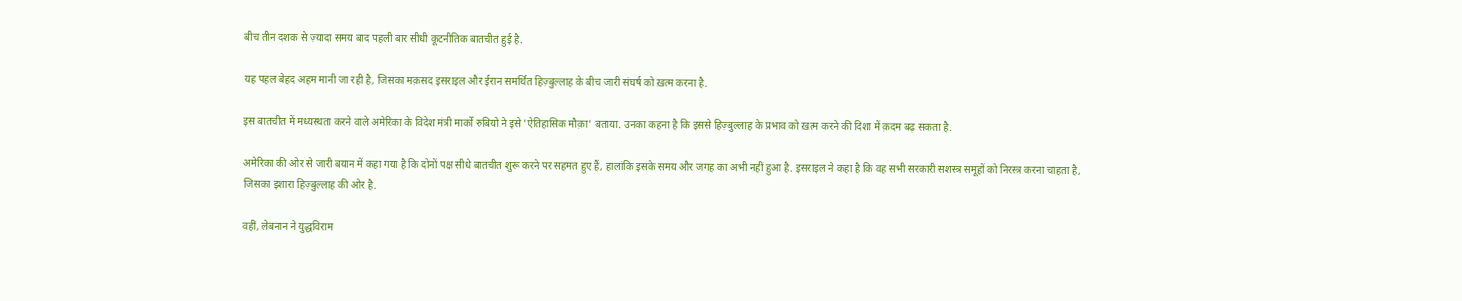बीच तीन दशक से ज़्यादा समय बाद पहली बार सीधी कूटनीतिक बातचीत हुई है.

यह पहल बेहद अहम मानी जा रही है, जिसका मक़सद इसराइल और ईरान समर्थित हिज़्बुल्लाह के बीच जारी संघर्ष को ख़त्म करना है.

इस बातचीत में मध्यस्थता करने वाले अमेरिका के विदेश मंत्री मार्को रुबियो ने इसे 'ऐतिहासिक मौक़ा' बताया. उनका कहना है कि इससे हिज़्बुल्लाह के प्रभाव को ख़त्म करने की दिशा में क़दम बढ़ सकता है.

अमेरिका की ओर से जारी बयान में कहा गया है कि दोनों पक्ष सीधे बातचीत शुरू करने पर सहमत हुए हैं, हालांकि इसके समय और जगह का अभी नहीं हुआ है. इसराइल ने कहा है कि वह सभी सरकारी सशस्त्र समूहों को निरस्त्र करना चाहता है, जिसका इशारा हिज़्बुल्लाह की ओर है.

वहीं, लेबनान ने युद्धविराम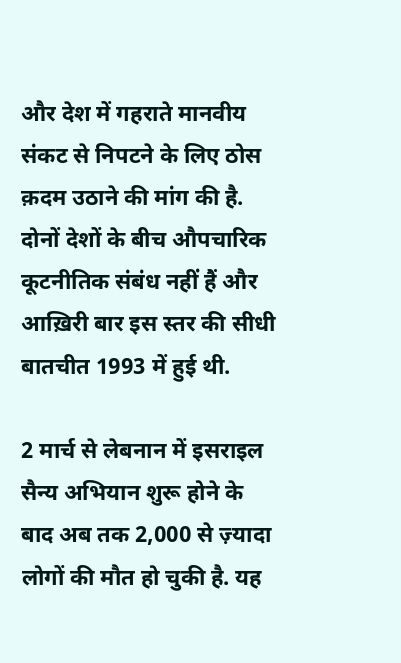और देश में गहराते मानवीय संकट से निपटने के लिए ठोस क़दम उठाने की मांग की है. दोनों देशों के बीच औपचारिक कूटनीतिक संबंध नहीं हैं और आख़िरी बार इस स्तर की सीधी बातचीत 1993 में हुई थी.

2 मार्च से लेबनान में इसराइल सैन्य अभियान शुरू होने के बाद अब तक 2,000 से ज़्यादा लोगों की मौत हो चुकी है. यह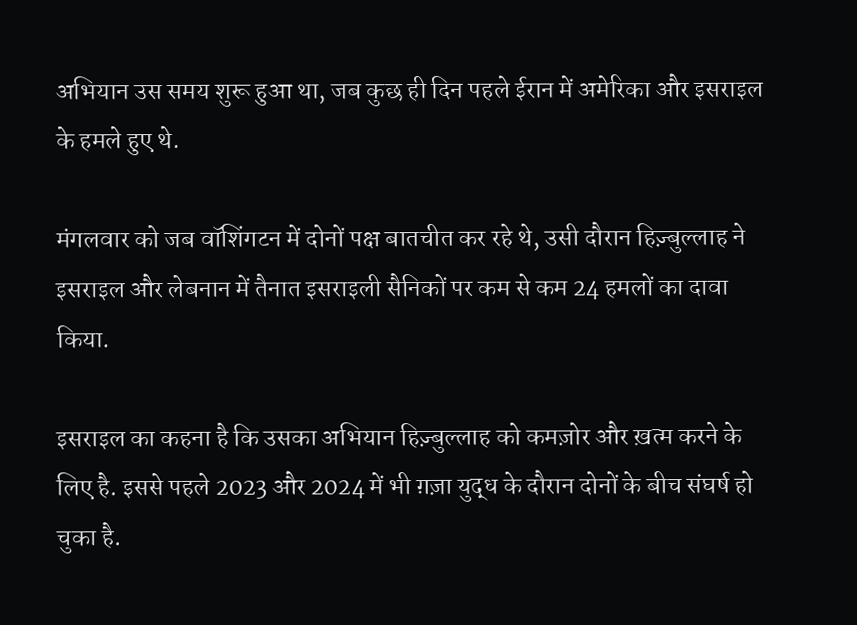अभियान उस समय शुरू हुआ था, जब कुछ ही दिन पहले ईरान में अमेरिका और इसराइल के हमले हुए थे.

मंगलवार को जब वॉशिंगटन में दोनों पक्ष बातचीत कर रहे थे, उसी दौरान हिज़्बुल्लाह ने इसराइल और लेबनान में तैनात इसराइली सैनिकों पर कम से कम 24 हमलों का दावा किया.

इसराइल का कहना है कि उसका अभियान हिज़्बुल्लाह को कमज़ोर और ख़त्म करने के लिए है. इससे पहले 2023 और 2024 में भी ग़ज़ा युद्ध के दौरान दोनों के बीच संघर्ष हो चुका है.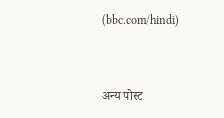(bbc.com/hindi)


अन्य पोस्ट